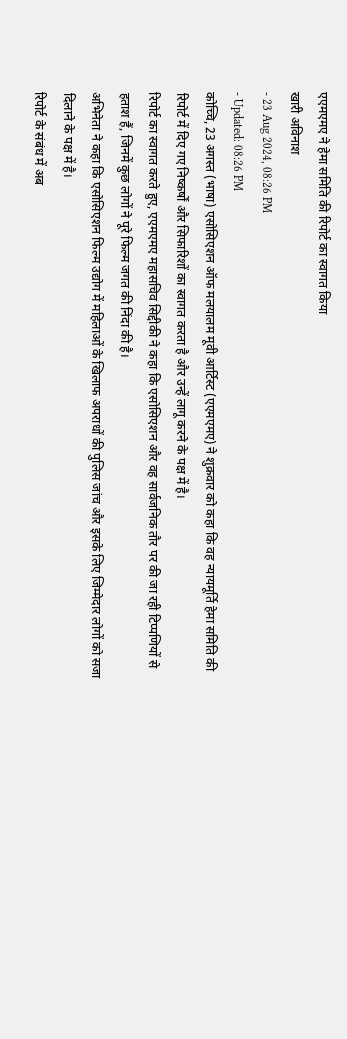एएमएमए ने हेमा समिति की रिपोर्ट का स्वागत किया
खारी अविनाश
- 23 Aug 2024, 08:26 PM
- Updated: 08:26 PM
कोच्चि, 23 अगस्त (भाषा) एसोसिएशन ऑफ मलयालम मूवी आर्टिस्ट (एएमएमए) ने शुक्रवार को कहा कि वह न्यायमूर्ति हेमा समिति की रिपोर्ट में दिए गए निष्कर्षों और सिफारिशों का स्वागत करता है और उन्हें लागू करने के पक्ष में है।
रिपोर्ट का स्वागत करते हुए, एएमएमए महासचिव सिद्दीकी ने कहा कि एसोसिएशन और वह सार्वजनिक तौर पर की जा रही टिप्पणियों से हताश हैं, जिनमें कुछ लोगों ने पूरे फिल्म जगत की निंदा की है।
अभिनेता ने कहा कि एसोसिएशन फिल्म उद्योग में महिलाओं के खिलाफ अपराधों की पुलिस जांच और इसके लिए जिम्मेदार लोगों को सजा दिलाने के पक्ष में है।
रिपोर्ट के संबंध में अब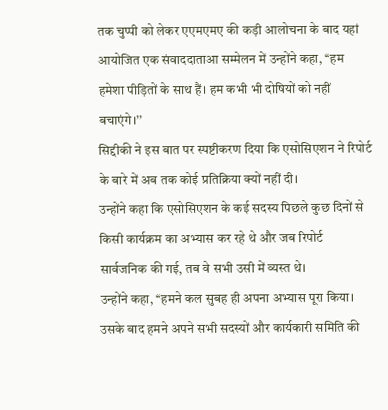तक चुप्पी को लेकर एएमएमए की कड़ी आलोचना के बाद यहां आयोजित एक संवाददाताआ सम्मेलन में उन्होंने कहा, ‘‘हम हमेशा पीड़ितों के साथ हैं। हम कभी भी दोषियों को नहीं बचाएंगे।’’
सिद्दीकी ने इस बात पर स्पष्टीकरण दिया कि एसोसिएशन ने रिपोर्ट के बारे में अब तक कोई प्रतिक्रिया क्यों नहीं दी।
उन्होंने कहा कि एसोसिएशन के कई सदस्य पिछले कुछ दिनों से किसी कार्यक्रम का अभ्यास कर रहे थे और जब रिपोर्ट सार्वजनिक की गई, तब वे सभी उसी में व्यस्त थे।
उन्होंने कहा, ‘‘हमने कल सुबह ही अपना अभ्यास पूरा किया। उसके बाद हमने अपने सभी सदस्यों और कार्यकारी समिति की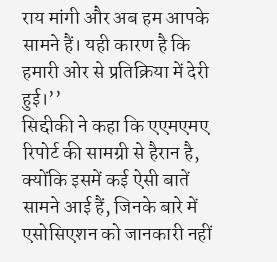राय मांगी और अब हम आपके सामने हैं। यही कारण है कि हमारी ओर से प्रतिक्रिया में देरी हुई।’’
सिद्दीकी ने कहा कि एएमएमए रिपोर्ट की सामग्री से हैरान है, क्योंकि इसमें कई ऐसी बातें सामने आई हैं, जिनके बारे में एसोसिएशन को जानकारी नहीं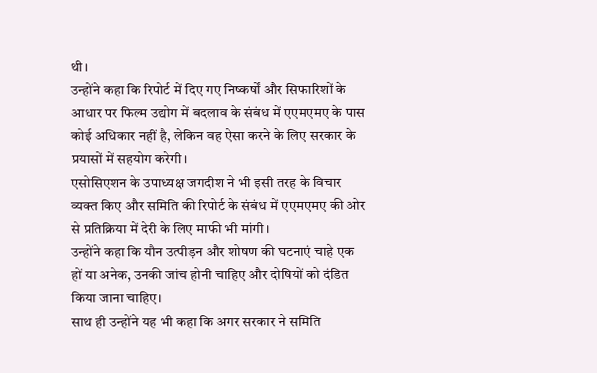थी।
उन्होंने कहा कि रिपोर्ट में दिए गए निष्कर्षों और सिफारिशों के आधार पर फिल्म उद्योग में बदलाव के संबंध में एएमएमए के पास कोई अधिकार नहीं है, लेकिन वह ऐसा करने के लिए सरकार के प्रयासों में सहयोग करेगी।
एसोसिएशन के उपाध्यक्ष जगदीश ने भी इसी तरह के विचार व्यक्त किए और समिति की रिपोर्ट के संबंध में एएमएमए की ओर से प्रतिक्रिया में देरी के लिए माफी भी मांगी।
उन्होंने कहा कि यौन उत्पीड़न और शोषण की घटनाएं चाहे एक हों या अनेक, उनकी जांच होनी चाहिए और दोषियों को दंडित किया जाना चाहिए।
साथ ही उन्होंने यह भी कहा कि अगर सरकार ने समिति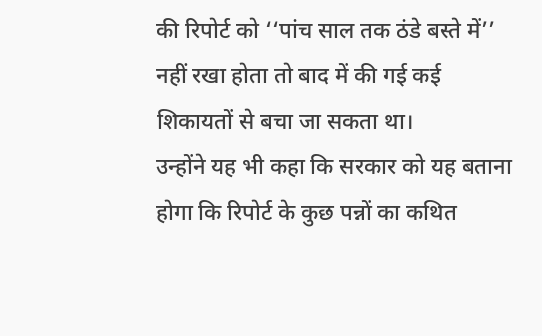की रिपोर्ट को ‘‘पांच साल तक ठंडे बस्ते में’’ नहीं रखा होता तो बाद में की गई कई शिकायतों से बचा जा सकता था।
उन्होंने यह भी कहा कि सरकार को यह बताना होगा कि रिपोर्ट के कुछ पन्नों का कथित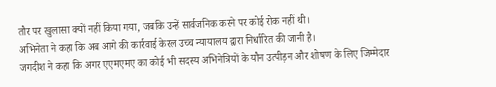तौर पर खुलासा क्यों नहीं किया गया, जबकि उन्हें सार्वजनिक करने पर कोई रोक नहीं थी।
अभिनेता ने कहा कि अब आगे की कार्रवाई केरल उच्च न्यायालय द्वारा निर्धारित की जानी है।
जगदीश ने कहा कि अगर एएमएमए का कोई भी सदस्य अभिनेत्रियों के यौन उत्पीड़न और शोषण के लिए जिम्मेदार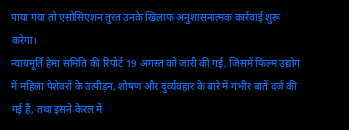पाया गया तो एसोसिएशन तुरंत उनके खिलाफ अनुशासनात्मक कार्रवाई शुरू करेगा।
न्यायमूर्ति हेमा समिति की रिपोर्ट 19 अगस्त को जारी की गई, जिसमें फिल्म उद्योग में महिला पेशेवरों के उत्पीड़न, शोषण और दुर्व्यवहार के बारे में गंभीर बातें दर्ज की गई हैं, तथा इसने केरल में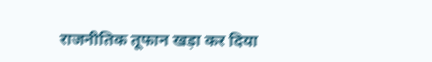राजनीतिक तूफान खड़ा कर दिया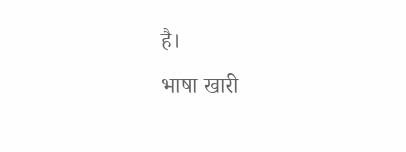है।
भाषा खारी